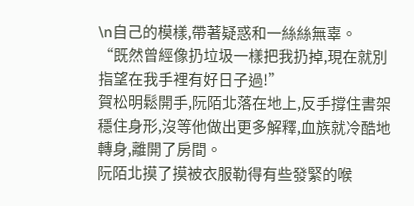\n自己的模樣,帶著疑惑和一絲絲無辜。
“既然曾經像扔垃圾一樣把我扔掉,現在就別指望在我手裡有好日子過!”
賀松明鬆開手,阮陌北落在地上,反手撐住書架穩住身形,沒等他做出更多解釋,血族就冷酷地轉身,離開了房間。
阮陌北摸了摸被衣服勒得有些發緊的喉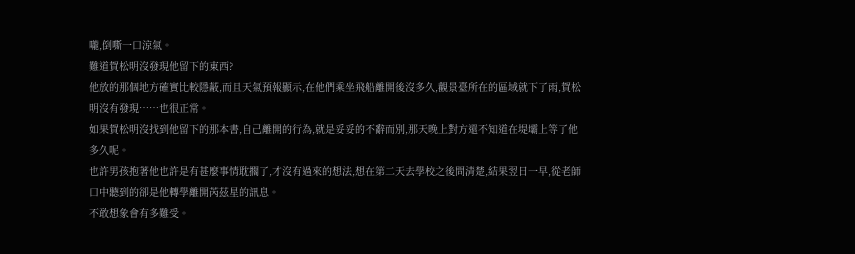嚨,倒嘶一口涼氣。
難道賀松明沒發現他留下的東西?
他放的那個地方確實比較隱蔽,而且天氣預報顯示,在他們乘坐飛船離開後沒多久,觀景臺所在的區域就下了雨,賀松明沒有發現……也很正常。
如果賀松明沒找到他留下的那本書,自己離開的行為,就是妥妥的不辭而別,那天晚上對方還不知道在堤壩上等了他多久呢。
也許男孩抱著他也許是有甚麼事情耽擱了,才沒有過來的想法,想在第二天去學校之後問清楚,結果翌日一早,從老師口中聽到的卻是他轉學離開芮茲星的訊息。
不敢想象會有多難受。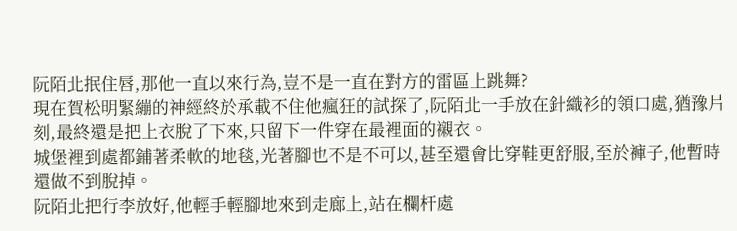阮陌北抿住唇,那他一直以來行為,豈不是一直在對方的雷區上跳舞?
現在賀松明緊繃的神經終於承載不住他瘋狂的試探了,阮陌北一手放在針織衫的領口處,猶豫片刻,最終還是把上衣脫了下來,只留下一件穿在最裡面的襯衣。
城堡裡到處都鋪著柔軟的地毯,光著腳也不是不可以,甚至還會比穿鞋更舒服,至於褲子,他暫時還做不到脫掉。
阮陌北把行李放好,他輕手輕腳地來到走廊上,站在欄杆處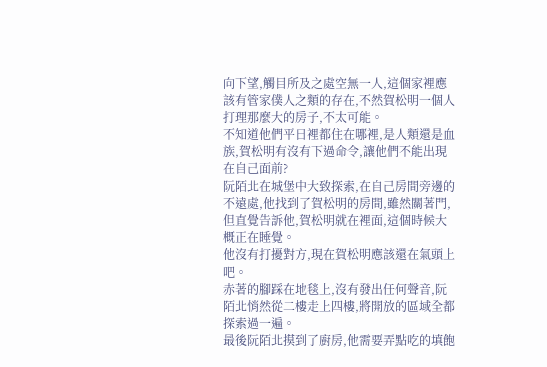向下望,觸目所及之處空無一人,這個家裡應該有管家僕人之類的存在,不然賀松明一個人打理那麼大的房子,不太可能。
不知道他們平日裡都住在哪裡,是人類還是血族,賀松明有沒有下過命令,讓他們不能出現在自己面前?
阮陌北在城堡中大致探索,在自己房間旁邊的不遠處,他找到了賀松明的房間,雖然關著門,但直覺告訴他,賀松明就在裡面,這個時候大概正在睡覺。
他沒有打擾對方,現在賀松明應該還在氣頭上吧。
赤著的腳踩在地毯上,沒有發出任何聲音,阮陌北悄然從二樓走上四樓,將開放的區域全都探索過一遍。
最後阮陌北摸到了廚房,他需要弄點吃的填飽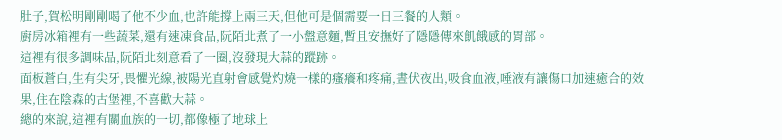肚子,賀松明剛剛喝了他不少血,也許能撐上兩三天,但他可是個需要一日三餐的人類。
廚房冰箱裡有一些蔬菜,還有速凍食品,阮陌北煮了一小盤意麵,暫且安撫好了隱隱傳來飢餓感的胃部。
這裡有很多調味品,阮陌北刻意看了一圈,沒發現大蒜的蹤跡。
面板蒼白,生有尖牙,畏懼光線,被陽光直射會感覺灼燒一樣的瘙癢和疼痛,晝伏夜出,吸食血液,唾液有讓傷口加速癒合的效果,住在陰森的古堡裡,不喜歡大蒜。
總的來說,這裡有關血族的一切,都像極了地球上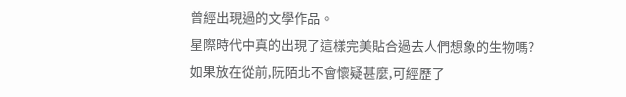曾經出現過的文學作品。
星際時代中真的出現了這樣完美貼合過去人們想象的生物嗎?
如果放在從前,阮陌北不會懷疑甚麼,可經歷了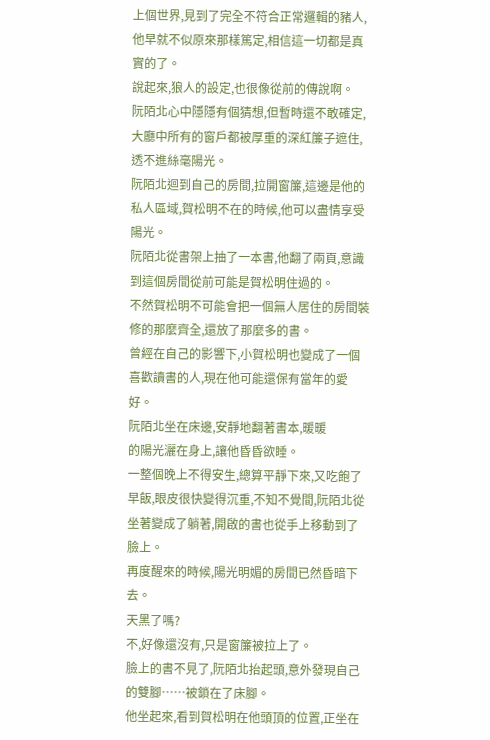上個世界,見到了完全不符合正常邏輯的豬人,他早就不似原來那樣篤定,相信這一切都是真實的了。
說起來,狼人的設定,也很像從前的傳說啊。
阮陌北心中隱隱有個猜想,但暫時還不敢確定,大廳中所有的窗戶都被厚重的深紅簾子遮住,透不進絲毫陽光。
阮陌北迴到自己的房間,拉開窗簾,這邊是他的私人區域,賀松明不在的時候,他可以盡情享受陽光。
阮陌北從書架上抽了一本書,他翻了兩頁,意識到這個房間從前可能是賀松明住過的。
不然賀松明不可能會把一個無人居住的房間裝修的那麼齊全,還放了那麼多的書。
曾經在自己的影響下,小賀松明也變成了一個喜歡讀書的人,現在他可能還保有當年的愛好。
阮陌北坐在床邊,安靜地翻著書本,暖暖
的陽光灑在身上,讓他昏昏欲睡。
一整個晚上不得安生,總算平靜下來,又吃飽了早飯,眼皮很快變得沉重,不知不覺間,阮陌北從坐著變成了躺著,開啟的書也從手上移動到了臉上。
再度醒來的時候,陽光明媚的房間已然昏暗下去。
天黑了嗎?
不,好像還沒有,只是窗簾被拉上了。
臉上的書不見了,阮陌北抬起頭,意外發現自己的雙腳……被鎖在了床腳。
他坐起來,看到賀松明在他頭頂的位置,正坐在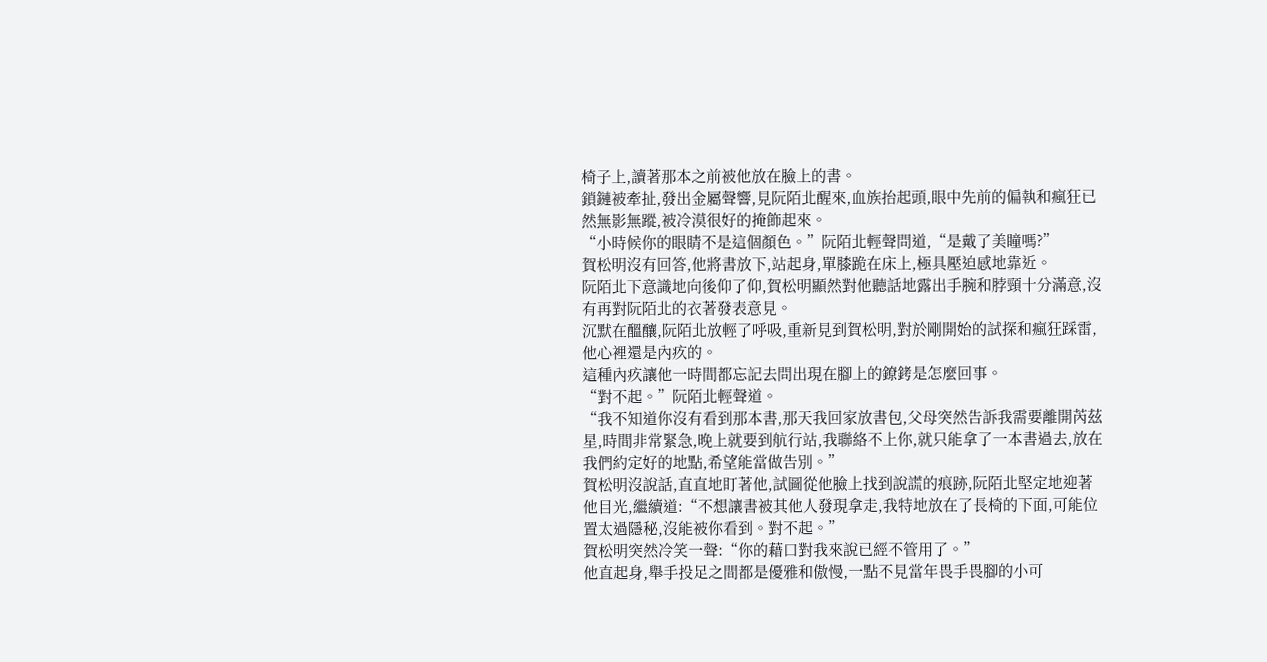椅子上,讀著那本之前被他放在臉上的書。
鎖鏈被牽扯,發出金屬聲響,見阮陌北醒來,血族抬起頭,眼中先前的偏執和瘋狂已然無影無蹤,被冷漠很好的掩飾起來。
“小時候你的眼睛不是這個顏色。”阮陌北輕聲問道,“是戴了美瞳嗎?”
賀松明沒有回答,他將書放下,站起身,單膝跪在床上,極具壓迫感地靠近。
阮陌北下意識地向後仰了仰,賀松明顯然對他聽話地露出手腕和脖頸十分滿意,沒有再對阮陌北的衣著發表意見。
沉默在醞釀,阮陌北放輕了呼吸,重新見到賀松明,對於剛開始的試探和瘋狂踩雷,他心裡還是內疚的。
這種內疚讓他一時間都忘記去問出現在腳上的鐐銬是怎麼回事。
“對不起。”阮陌北輕聲道。
“我不知道你沒有看到那本書,那天我回家放書包,父母突然告訴我需要離開芮茲星,時間非常緊急,晚上就要到航行站,我聯絡不上你,就只能拿了一本書過去,放在我們約定好的地點,希望能當做告別。”
賀松明沒說話,直直地盯著他,試圖從他臉上找到說謊的痕跡,阮陌北堅定地迎著他目光,繼續道:“不想讓書被其他人發現拿走,我特地放在了長椅的下面,可能位置太過隱秘,沒能被你看到。對不起。”
賀松明突然冷笑一聲:“你的藉口對我來說已經不管用了。”
他直起身,舉手投足之間都是優雅和傲慢,一點不見當年畏手畏腳的小可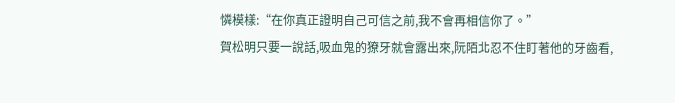憐模樣:“在你真正證明自己可信之前,我不會再相信你了。”
賀松明只要一說話,吸血鬼的獠牙就會露出來,阮陌北忍不住盯著他的牙齒看,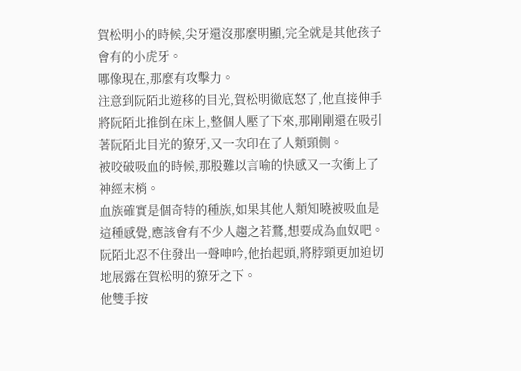賀松明小的時候,尖牙還沒那麼明顯,完全就是其他孩子會有的小虎牙。
哪像現在,那麼有攻擊力。
注意到阮陌北遊移的目光,賀松明徹底怒了,他直接伸手將阮陌北推倒在床上,整個人壓了下來,那剛剛還在吸引著阮陌北目光的獠牙,又一次印在了人類頸側。
被咬破吸血的時候,那股難以言喻的快感又一次衝上了神經末梢。
血族確實是個奇特的種族,如果其他人類知曉被吸血是這種感覺,應該會有不少人趨之若鶩,想要成為血奴吧。
阮陌北忍不住發出一聲呻吟,他抬起頭,將脖頸更加迫切地展露在賀松明的獠牙之下。
他雙手按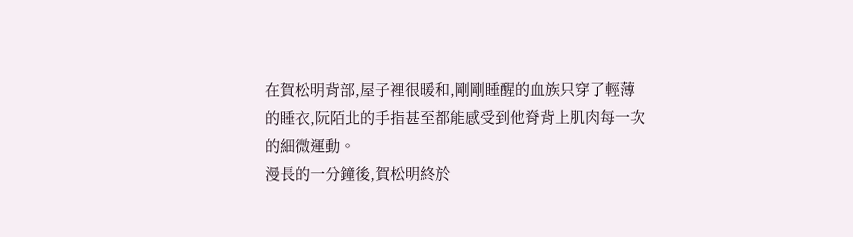在賀松明背部,屋子裡很暖和,剛剛睡醒的血族只穿了輕薄的睡衣,阮陌北的手指甚至都能感受到他脊背上肌肉每一次的細微運動。
漫長的一分鐘後,賀松明終於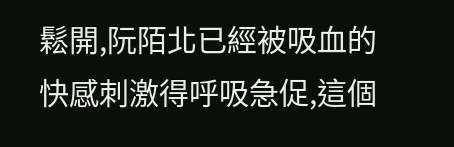鬆開,阮陌北已經被吸血的快感刺激得呼吸急促,這個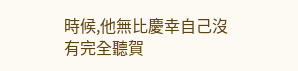時候,他無比慶幸自己沒有完全聽賀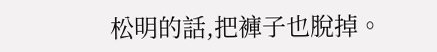松明的話,把褲子也脫掉。